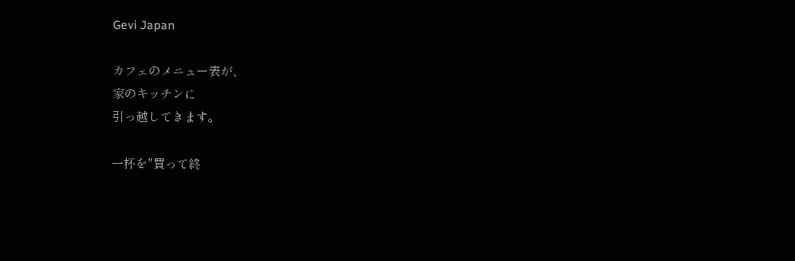Gevi Japan

カフェのメニュー表が、
家のキッチンに
引っ越してきます。

一杯を"買って終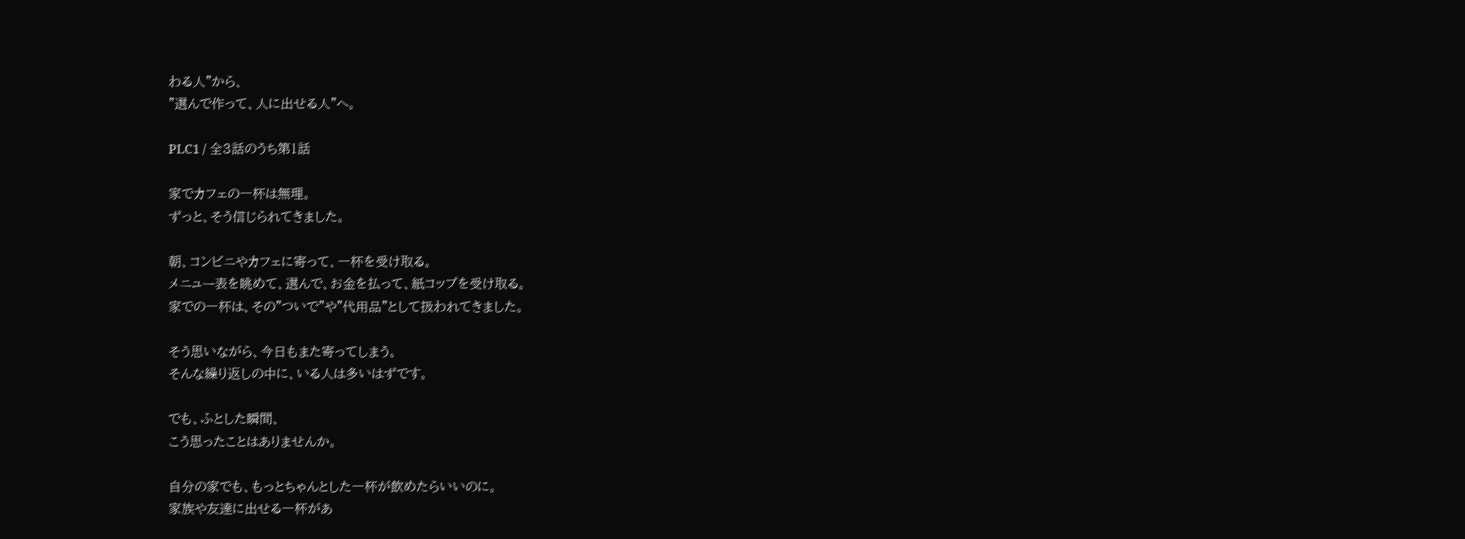わる人"から、
"選んで作って、人に出せる人"へ。

PLC1 / 全3話のうち第1話

家でカフェの一杯は無理。
ずっと、そう信じられてきました。

朝、コンビニやカフェに寄って、一杯を受け取る。
メニュー表を眺めて、選んで、お金を払って、紙コップを受け取る。
家での一杯は、その"ついで"や"代用品"として扱われてきました。

そう思いながら、今日もまた寄ってしまう。
そんな繰り返しの中に、いる人は多いはずです。

でも、ふとした瞬間、
こう思ったことはありませんか。

自分の家でも、もっとちゃんとした一杯が飲めたらいいのに。
家族や友達に出せる一杯があ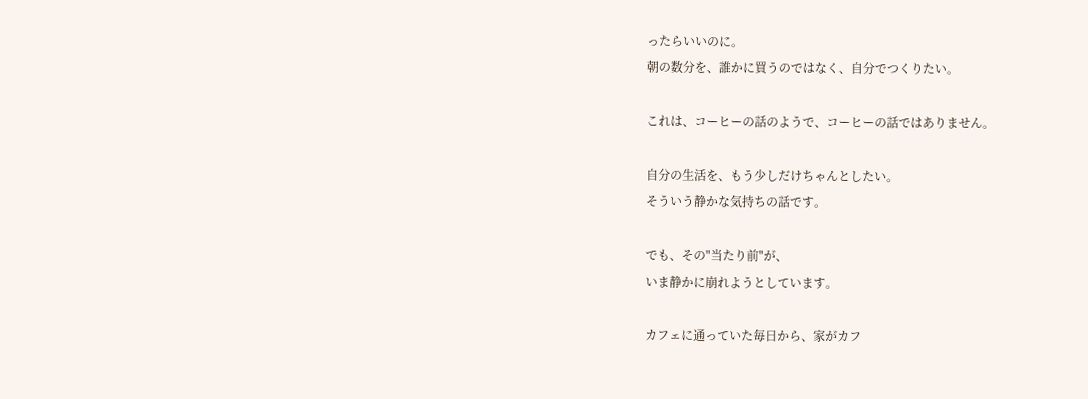ったらいいのに。
朝の数分を、誰かに買うのではなく、自分でつくりたい。

これは、コーヒーの話のようで、コーヒーの話ではありません。

自分の生活を、もう少しだけちゃんとしたい。
そういう静かな気持ちの話です。

でも、その"当たり前"が、
いま静かに崩れようとしています。

カフェに通っていた毎日から、家がカフ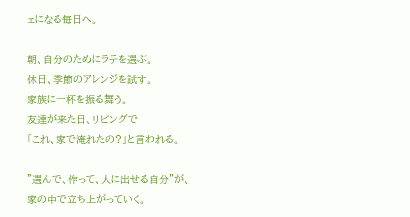ェになる毎日へ。

朝、自分のためにラテを選ぶ。
休日、季節のアレンジを試す。
家族に一杯を振る舞う。
友達が来た日、リビングで
「これ、家で淹れたの?」と言われる。

"選んで、作って、人に出せる自分"が、
家の中で立ち上がっていく。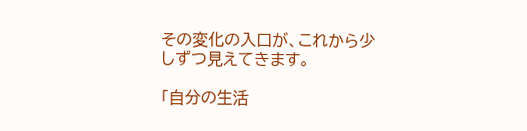その変化の入口が、これから少しずつ見えてきます。

「自分の生活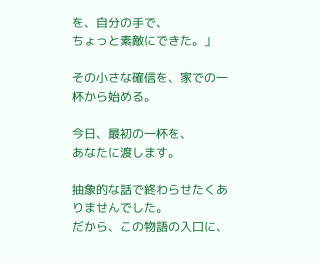を、自分の手で、
ちょっと素敵にできた。」

その小さな確信を、家での一杯から始める。

今日、最初の一杯を、
あなたに渡します。

抽象的な話で終わらせたくありませんでした。
だから、この物語の入口に、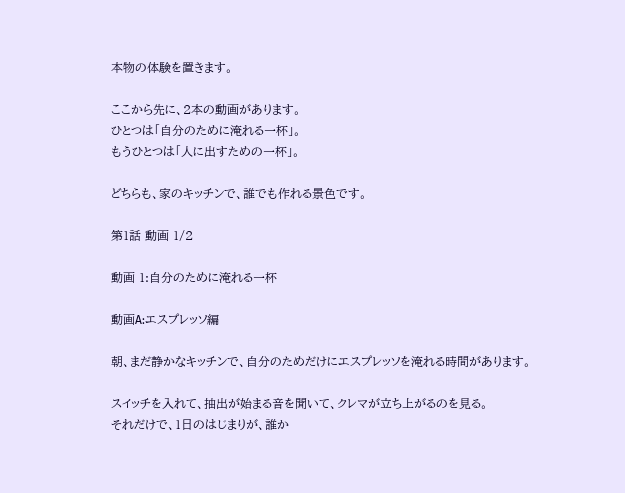本物の体験を置きます。

ここから先に、2本の動画があります。
ひとつは「自分のために淹れる一杯」。
もうひとつは「人に出すための一杯」。

どちらも、家のキッチンで、誰でも作れる景色です。

第1話 動画 1/2

動画 1:自分のために淹れる一杯

動画A:エスプレッソ編

朝、まだ静かなキッチンで、自分のためだけにエスプレッソを淹れる時間があります。

スイッチを入れて、抽出が始まる音を聞いて、クレマが立ち上がるのを見る。
それだけで、1日のはじまりが、誰か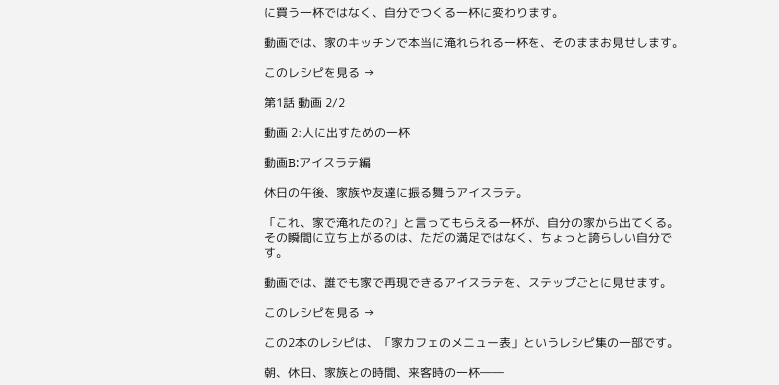に買う一杯ではなく、自分でつくる一杯に変わります。

動画では、家のキッチンで本当に淹れられる一杯を、そのままお見せします。

このレシピを見る →

第1話 動画 2/2

動画 2:人に出すための一杯

動画B:アイスラテ編

休日の午後、家族や友達に振る舞うアイスラテ。

「これ、家で淹れたの?」と言ってもらえる一杯が、自分の家から出てくる。
その瞬間に立ち上がるのは、ただの満足ではなく、ちょっと誇らしい自分です。

動画では、誰でも家で再現できるアイスラテを、ステップごとに見せます。

このレシピを見る →

この2本のレシピは、「家カフェのメニュー表」というレシピ集の一部です。

朝、休日、家族との時間、来客時の一杯――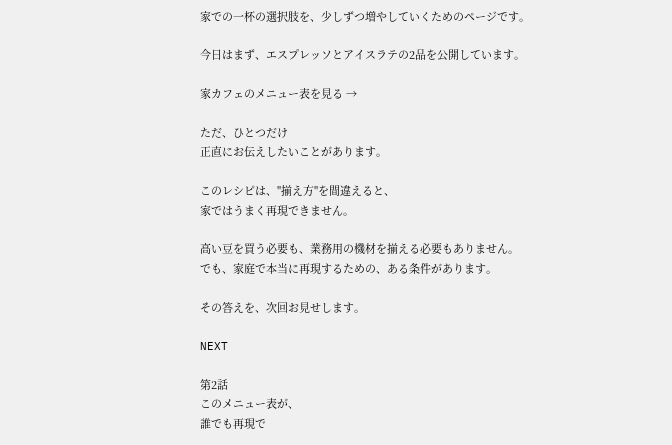家での一杯の選択肢を、少しずつ増やしていくためのページです。

今日はまず、エスプレッソとアイスラテの2品を公開しています。

家カフェのメニュー表を見る →

ただ、ひとつだけ
正直にお伝えしたいことがあります。

このレシピは、"揃え方"を間違えると、
家ではうまく再現できません。

高い豆を買う必要も、業務用の機材を揃える必要もありません。
でも、家庭で本当に再現するための、ある条件があります。

その答えを、次回お見せします。

NEXT

第2話
このメニュー表が、
誰でも再現で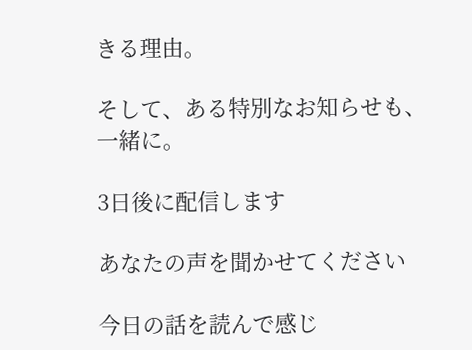きる理由。

そして、ある特別なお知らせも、一緒に。

3日後に配信します

あなたの声を聞かせてください

今日の話を読んで感じ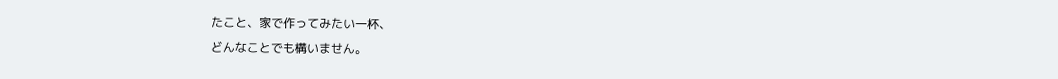たこと、家で作ってみたい一杯、
どんなことでも構いません。